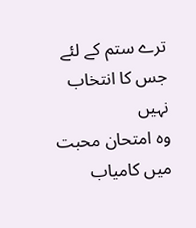ترے ستم کے لئے جس کا انتخاب نہیں
وہ امتحان محبت میں کامیاب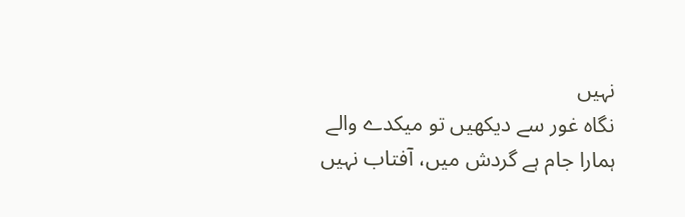نہیں
نگاہ غور سے دیکھیں تو میکدے والے
ہمارا جام ہے گردش میں، آفتاب نہیں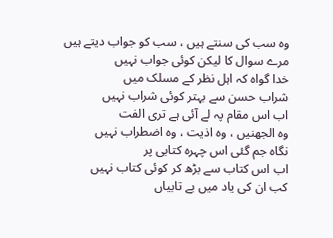وہ سب کی سنتے ہیں ، سب کو جواب دیتے ہیں
مرے سوال کا لیکن کوئی جواب نہیں
خدا گواہ کہ اہل نظر کے مسلک میں
شراب حسن سے بہتر کوئی شراب نہیں
اب اس مقام پہ لے آئی ہے تری الفت
وہ الجھنیں ، وہ اذیت ، وہ اضطراب نہیں
نگاہ جم گئی اس چہرہ کتابی پر
اب اس کتاب سے بڑھ کر کوئی کتاب نہیں
کب ان کی یاد میں بے تابیاں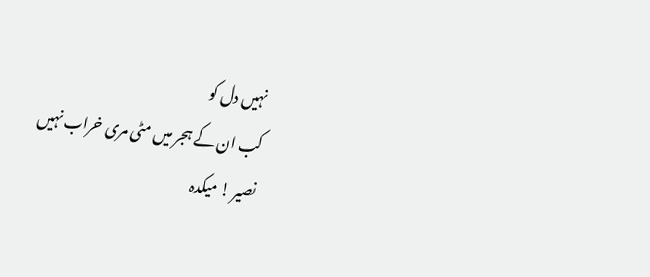نہیں دل کو
کب ان کے ہجر میں مٹی مری خراب نہیں
نصیر ! میکدہ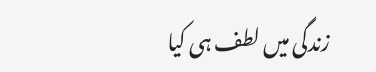زندگی میں لطف ہی کیا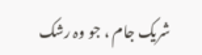شریک جام ، جو وہ رشک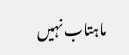ماہتاب نہیں